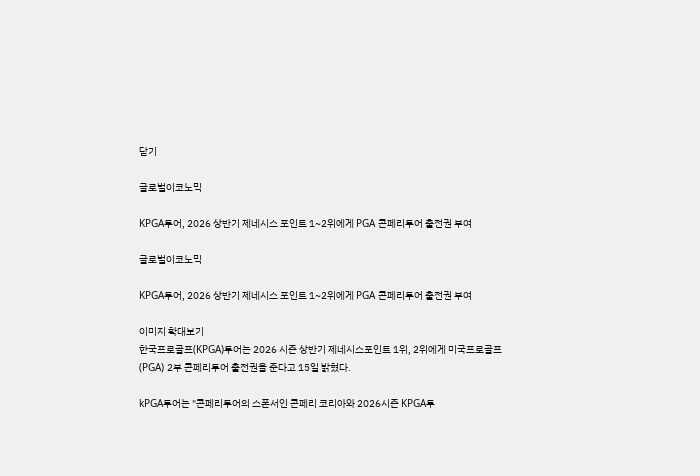닫기

글로벌이코노믹

KPGA투어, 2026 상반기 제네시스 포인트 1~2위에게 PGA 콘페리투어 출전권 부여

글로벌이코노믹

KPGA투어, 2026 상반기 제네시스 포인트 1~2위에게 PGA 콘페리투어 출전권 부여

이미지 확대보기
한국프로골프(KPGA)투어는 2026 시즌 상반기 제네시스포인트 1위, 2위에게 미국프로골프(PGA) 2부 콘페리투어 출전권을 준다고 15일 밝혔다.

kPGA투어는 "콘페리투어의 스폰서인 콘페리 코리아와 2026시즌 KPGA투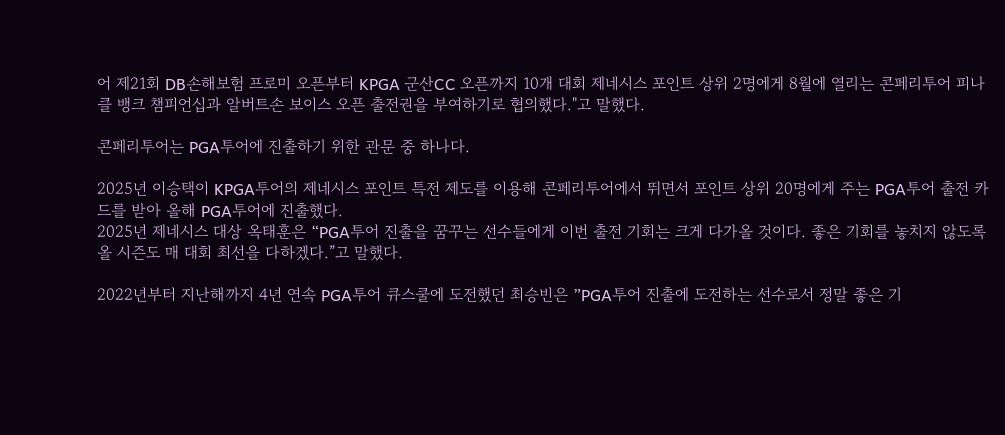어 제21회 DB손해보험 프로미 오픈부터 KPGA 군산CC 오픈까지 10개 대회 제네시스 포인트 상위 2명에게 8월에 열리는 콘페리투어 피나클 뱅크 챔피언십과 알버트손 보이스 오픈 출전권을 부여하기로 협의했다."고 말했다.

콘페리투어는 PGA투어에 진출하기 위한 관문 중 하나다.

2025년 이승택이 KPGA투어의 제네시스 포인트 특전 제도를 이용해 콘페리투어에서 뛰면서 포인트 상위 20명에게 주는 PGA투어 출전 카드를 받아 올해 PGA투어에 진출했다.
2025년 제네시스 대상 옥태훈은 “PGA투어 진출을 꿈꾸는 선수들에게 이번 출전 기회는 크게 다가올 것이다. 좋은 기회를 놓치지 않도록 올 시즌도 매 대회 최선을 다하겠다.”고 말했다.

2022년부터 지난해까지 4년 연속 PGA투어 큐스쿨에 도전했던 최승빈은 ”PGA투어 진출에 도전하는 선수로서 정말 좋은 기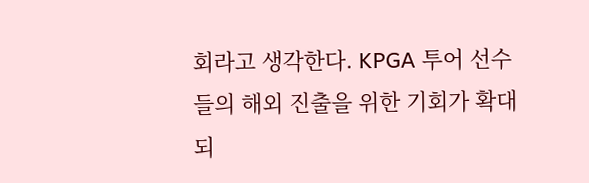회라고 생각한다. KPGA 투어 선수들의 해외 진출을 위한 기회가 확대되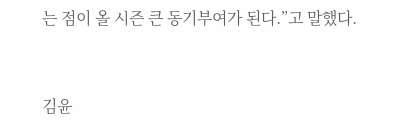는 점이 올 시즌 큰 동기부여가 된다.”고 말했다.


김윤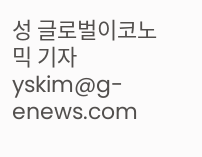성 글로벌이코노믹 기자 yskim@g-enews.com